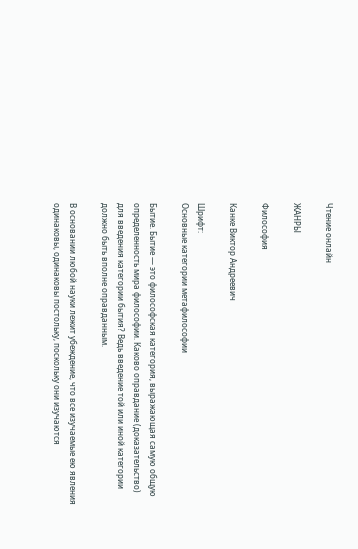Чтение онлайн

ЖАНРЫ

Философия

Канке Виктор Андреевич

Шрифт:
Основные категории метафилософии

Бытие. Бытие — это философская категория, выражающая самую общую определенность мира философии. Каково оправдание (доказательство) для введения категории бытия? Ведь введение той или иной категории должно быть вполне оправданным.

В основании любой науки лежит убеждение, что все изучаемые ею явления одинаковы, одинаковы постольку, поскольку они изучаются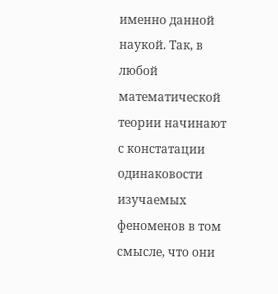именно данной наукой. Так, в любой математической теории начинают с констатации одинаковости изучаемых феноменов в том смысле, что они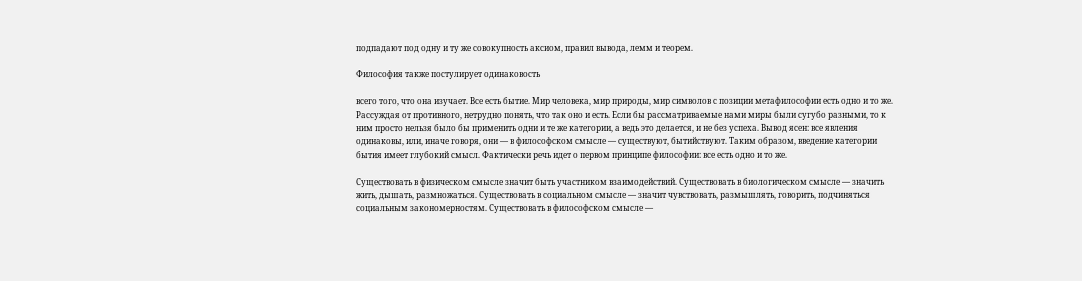подпадают под одну и ту же совокупность аксиом, правил вывода, лемм и теорем.

Философия также постулирует одинаковость

всего того, что она изучает. Все есть бытие. Мир человека, мир природы, мир символов с позиции метафилософии есть одно и то же. Рассуждая от противного, нетрудно понять, что так оно и есть. Если бы рассматриваемые нами миры были сугубо разными, то к ним просто нельзя было бы применить одни и те же категории, а ведь это делается, и не без успеха. Вывод ясен: все явления одинаковы, или, иначе говоря, они — в философском смысле — существуют, бытийствуют. Таким образом, введение категории бытия имеет глубокий смысл. Фактически речь идет о первом принципе философии: все есть одно и то же.

Существовать в физическом смысле значит быть участником взаимодействий. Существовать в биологическом смысле — значить жить, дышать, размножаться. Существовать в социальном смысле — значит чувствовать, размышлять, говорить, подчиняться социальным закономерностям. Существовать в философском смысле —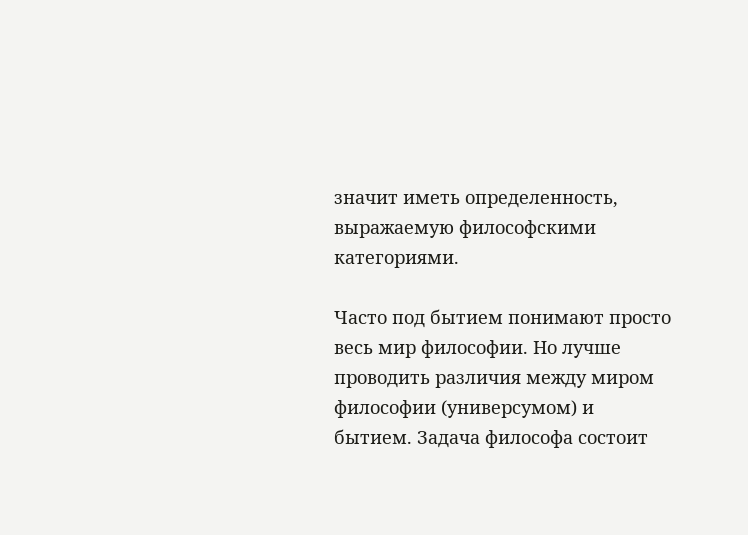значит иметь определенность, выражаемую философскими категориями.

Часто под бытием понимают просто весь мир философии. Но лучше проводить различия между миром философии (универсумом) и бытием. Задача философа состоит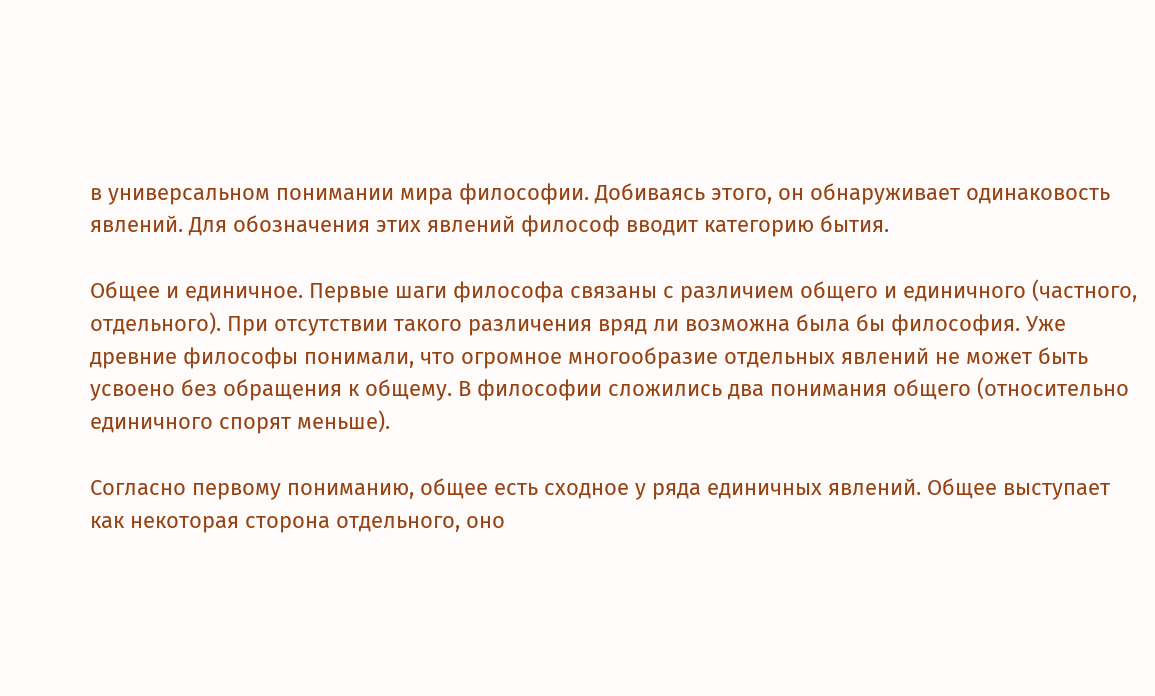в универсальном понимании мира философии. Добиваясь этого, он обнаруживает одинаковость явлений. Для обозначения этих явлений философ вводит категорию бытия.

Общее и единичное. Первые шаги философа связаны с различием общего и единичного (частного, отдельного). При отсутствии такого различения вряд ли возможна была бы философия. Уже древние философы понимали, что огромное многообразие отдельных явлений не может быть усвоено без обращения к общему. В философии сложились два понимания общего (относительно единичного спорят меньше).

Согласно первому пониманию, общее есть сходное у ряда единичных явлений. Общее выступает как некоторая сторона отдельного, оно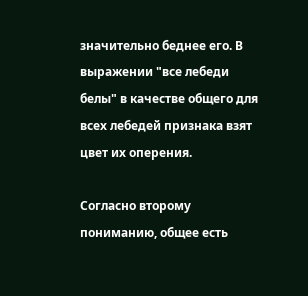значительно беднее его. В выражении "все лебеди белы" в качестве общего для всех лебедей признака взят цвет их оперения.

Согласно второму пониманию, общее есть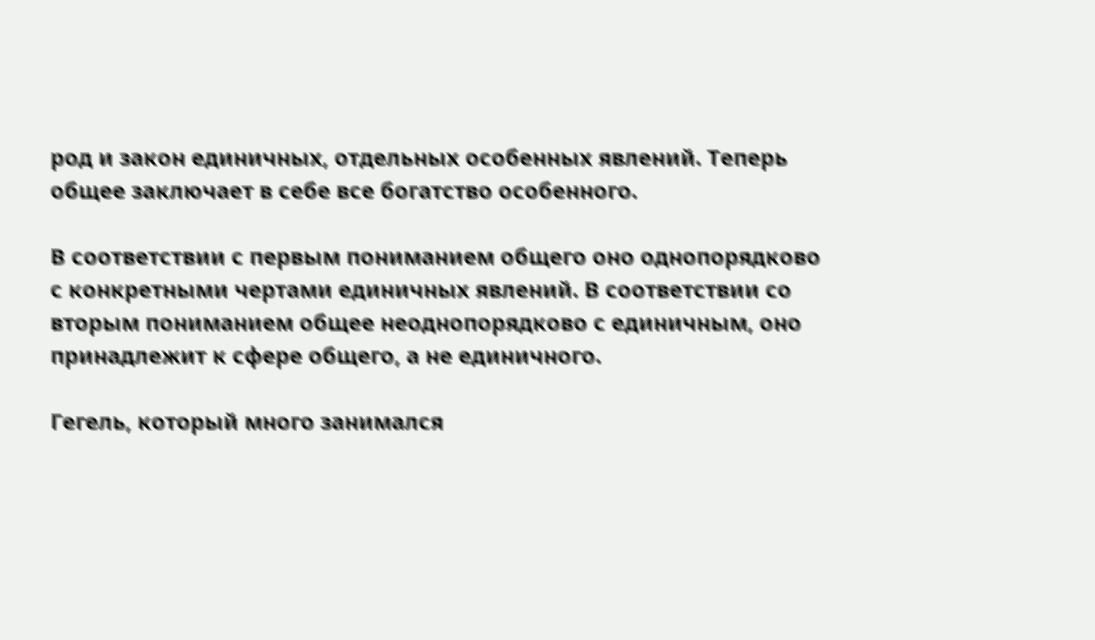род и закон единичных, отдельных особенных явлений. Теперь общее заключает в себе все богатство особенного.

В соответствии с первым пониманием общего оно однопорядково с конкретными чертами единичных явлений. В соответствии со вторым пониманием общее неоднопорядково с единичным, оно принадлежит к сфере общего, а не единичного.

Гегель, который много занимался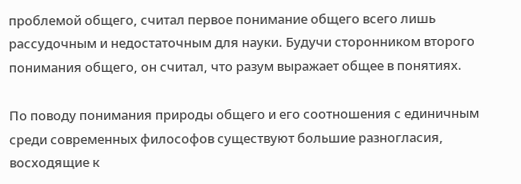проблемой общего, считал первое понимание общего всего лишь рассудочным и недостаточным для науки. Будучи сторонником второго понимания общего, он считал, что разум выражает общее в понятиях.

По поводу понимания природы общего и его соотношения с единичным среди современных философов существуют большие разногласия, восходящие к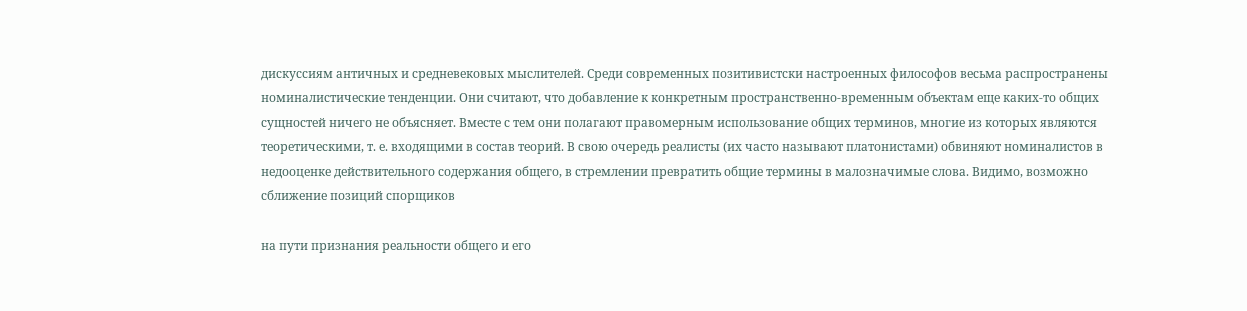дискуссиям античных и средневековых мыслителей. Среди современных позитивистски настроенных философов весьма распространены номиналистические тенденции. Они считают, что добавление к конкретным пространственно-временным объектам еще каких-то общих сущностей ничего не объясняет. Вместе с тем они полагают правомерным использование общих терминов, многие из которых являются теоретическими, т. е. входящими в состав теорий. В свою очередь реалисты (их часто называют платонистами) обвиняют номиналистов в недооценке действительного содержания общего, в стремлении превратить общие термины в малозначимые слова. Видимо, возможно сближение позиций спорщиков

на пути признания реальности общего и его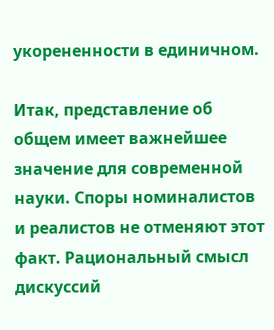укорененности в единичном.

Итак, представление об общем имеет важнейшее значение для современной науки. Споры номиналистов и реалистов не отменяют этот факт. Рациональный смысл дискуссий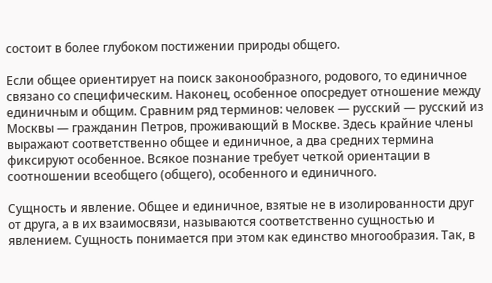состоит в более глубоком постижении природы общего.

Если общее ориентирует на поиск законообразного, родового, то единичное связано со специфическим. Наконец, особенное опосредует отношение между единичным и общим. Сравним ряд терминов: человек — русский — русский из Москвы — гражданин Петров, проживающий в Москве. Здесь крайние члены выражают соответственно общее и единичное, а два средних термина фиксируют особенное. Всякое познание требует четкой ориентации в соотношении всеобщего (общего), особенного и единичного.

Сущность и явление. Общее и единичное, взятые не в изолированности друг от друга, а в их взаимосвязи, называются соответственно сущностью и явлением. Сущность понимается при этом как единство многообразия. Так, в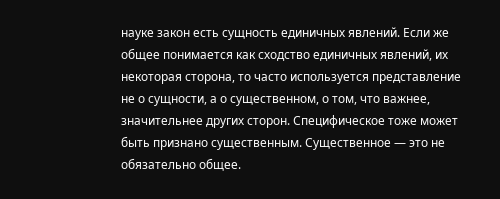науке закон есть сущность единичных явлений. Если же общее понимается как сходство единичных явлений, их некоторая сторона, то часто используется представление не о сущности, а о существенном, о том, что важнее, значительнее других сторон. Специфическое тоже может быть признано существенным. Существенное — это не обязательно общее.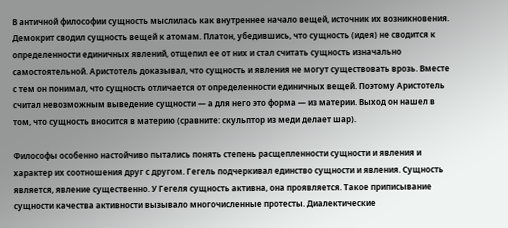В античной философии сущность мыслилась как внутреннее начало вещей, источник их возникновения. Демокрит сводил сущность вещей к атомам. Платон, убедившись, что сущность (идея) не сводится к определенности единичных явлений, отщепил ее от них и стал считать сущность изначально самостоятельной. Аристотель доказывал, что сущность и явления не могут существовать врозь. Вместе с тем он понимал, что сущность отличается от определенности единичных вещей. Поэтому Аристотель считал невозможным выведение сущности — а для него это форма — из материи. Выход он нашел в том, что сущность вносится в материю (сравните: скульптор из меди делает шар).

Философы особенно настойчиво пытались понять степень расщепленности сущности и явления и характер их соотношения друг с другом. Гегель подчеркивал единство сущности и явления. Сущность является, явление существенно. У Гегеля сущность активна, она проявляется. Такое приписывание сущности качества активности вызывало многочисленные протесты. Диалектические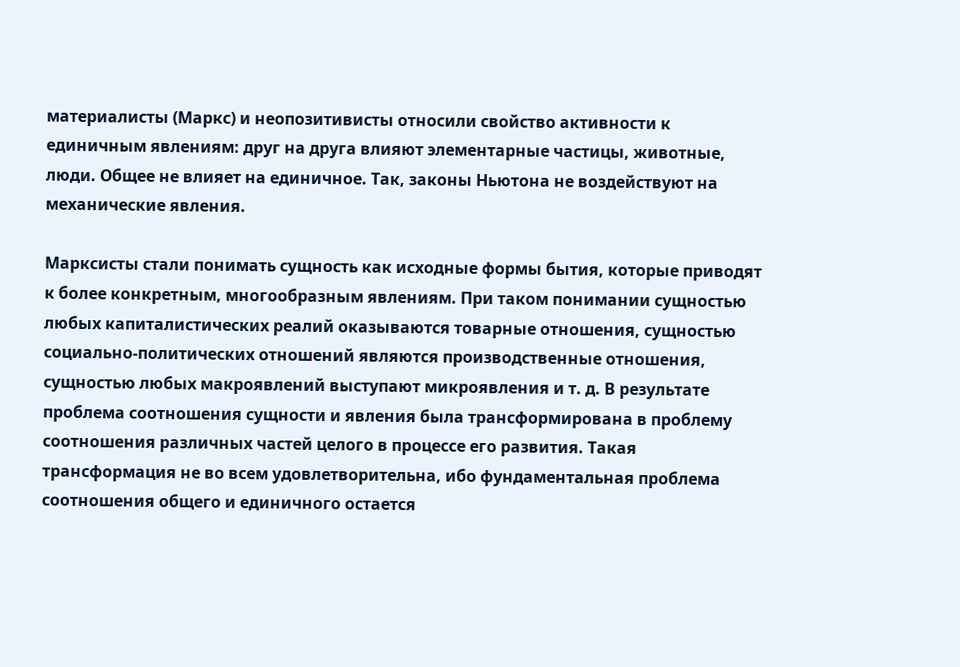материалисты (Маркс) и неопозитивисты относили свойство активности к единичным явлениям: друг на друга влияют элементарные частицы, животные, люди. Общее не влияет на единичное. Так, законы Ньютона не воздействуют на механические явления.

Марксисты стали понимать сущность как исходные формы бытия, которые приводят к более конкретным, многообразным явлениям. При таком понимании сущностью любых капиталистических реалий оказываются товарные отношения, сущностью социально-политических отношений являются производственные отношения, сущностью любых макроявлений выступают микроявления и т. д. В результате проблема соотношения сущности и явления была трансформирована в проблему соотношения различных частей целого в процессе его развития. Такая трансформация не во всем удовлетворительна, ибо фундаментальная проблема соотношения общего и единичного остается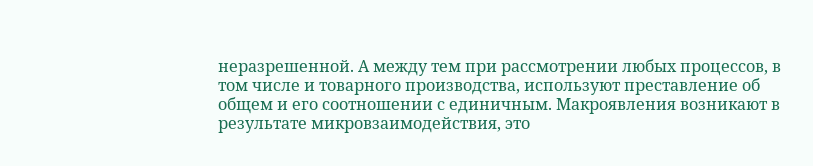неразрешенной. А между тем при рассмотрении любых процессов, в том числе и товарного производства, используют преставление об общем и его соотношении с единичным. Макроявления возникают в результате микровзаимодействия, это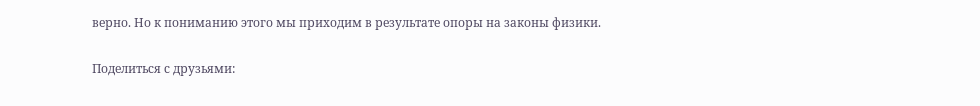верно. Но к пониманию этого мы приходим в результате опоры на законы физики.

Поделиться с друзьями: